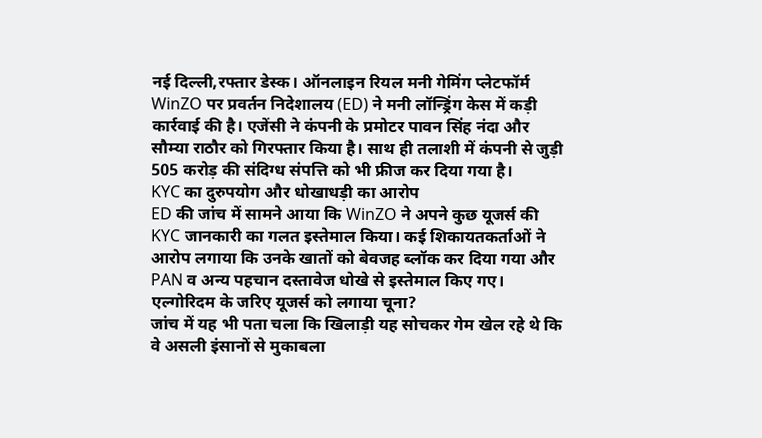नई दिल्ली,रफ्तार डेस्क। ऑनलाइन रियल मनी गेमिंग प्लेटफॉर्म WinZO पर प्रवर्तन निदेशालय (ED) ने मनी लॉन्ड्रिंग केस में कड़ी कार्रवाई की है। एजेंसी ने कंपनी के प्रमोटर पावन सिंह नंदा और सौम्या राठौर को गिरफ्तार किया है। साथ ही तलाशी में कंपनी से जुड़ी 505 करोड़ की संदिग्ध संपत्ति को भी फ्रीज कर दिया गया है।
KYC का दुरुपयोग और धोखाधड़ी का आरोप
ED की जांच में सामने आया कि WinZO ने अपने कुछ यूजर्स की KYC जानकारी का गलत इस्तेमाल किया। कई शिकायतकर्ताओं ने आरोप लगाया कि उनके खातों को बेवजह ब्लॉक कर दिया गया और PAN व अन्य पहचान दस्तावेज धोखे से इस्तेमाल किए गए।
एल्गोरिदम के जरिए यूजर्स को लगाया चूना?
जांच में यह भी पता चला कि खिलाड़ी यह सोचकर गेम खेल रहे थे कि वे असली इंसानों से मुकाबला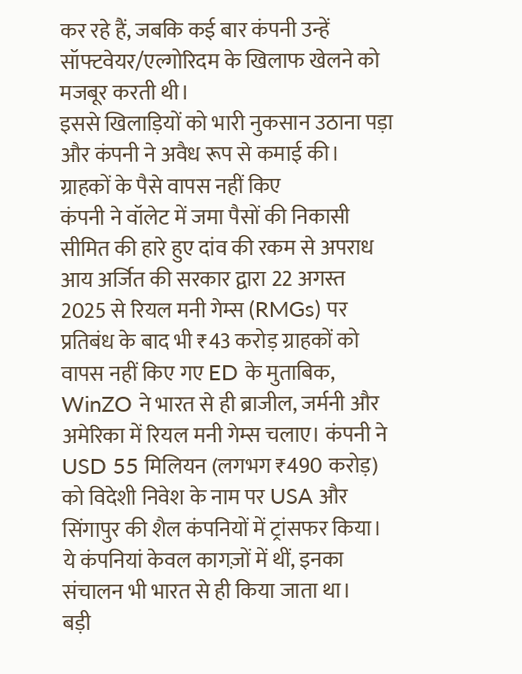कर रहे हैं, जबकि कई बार कंपनी उन्हें सॉफ्टवेयर/एल्गोरिदम के खिलाफ खेलने को मजबूर करती थी।
इससे खिलाड़ियों को भारी नुकसान उठाना पड़ा और कंपनी ने अवैध रूप से कमाई की।
ग्राहकों के पैसे वापस नहीं किए
कंपनी ने वॉलेट में जमा पैसों की निकासी सीमित की हारे हुए दांव की रकम से अपराध आय अर्जित की सरकार द्वारा 22 अगस्त 2025 से रियल मनी गेम्स (RMGs) पर प्रतिबंध के बाद भी ₹43 करोड़ ग्राहकों को वापस नहीं किए गए ED के मुताबिक, WinZO ने भारत से ही ब्राजील, जर्मनी और अमेरिका में रियल मनी गेम्स चलाए। कंपनी ने USD 55 मिलियन (लगभग ₹490 करोड़) को विदेशी निवेश के नाम पर USA और सिंगापुर की शैल कंपनियों में ट्रांसफर किया। ये कंपनियां केवल कागज़ों में थीं, इनका संचालन भी भारत से ही किया जाता था।
बड़ी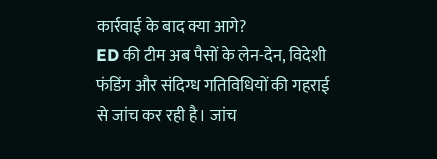कार्रवाई के बाद क्या आगे?
ED की टीम अब पैसों के लेन-देन, विदेशी फंडिंग और संदिग्ध गतिविधियों की गहराई से जांच कर रही है। जांच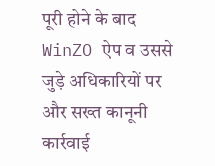पूरी होने के बाद WinZO ऐप व उससे जुड़े अधिकारियों पर और सख्त कानूनी कार्रवाई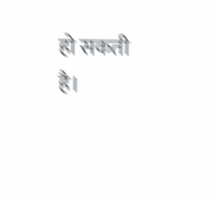हो सकती है।